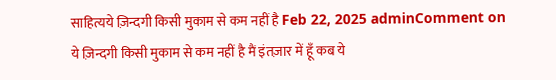साहित्यये ज़िन्दगी किसी मुकाम से कम नहीं है Feb 22, 2025 adminComment on ये ज़िन्दगी किसी मुकाम से कम नहीं है मैं इंतज़ार में हूँ कब ये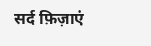सर्द फ़िज़ाएं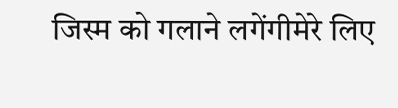जिस्म को गलाने लगेंगीमेरे लिए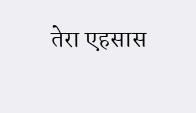तेरा एहसास